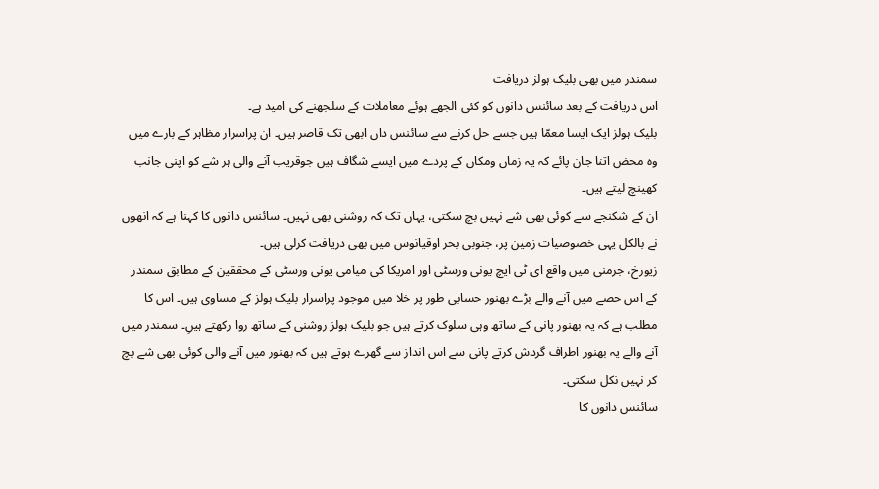سمندر میں بھی بلیک ہولز دریافت
اس دریافت کے بعد سائنس دانوں کو کئی الجھے ہوئے معاملات کے سلجھنے کی امید ہے۔
بلیک ہولز ایک ایسا معمّا ہیں جسے حل کرنے سے سائنس داں ابھی تک قاصر ہیں۔ ان پراسرار مظاہر کے بارے میں وہ محض اتنا جان پائے کہ یہ زماں ومکاں کے پردے میں ایسے شگاف ہیں جوقریب آنے والی ہر شے کو اپنی جانب کھینچ لیتے ہیں۔
ان کے شکنجے سے کوئی بھی شے نہیں بچ سکتی، یہاں تک کہ روشنی بھی نہیں۔ سائنس دانوں کا کہنا ہے کہ انھوں نے بالکل یہی خصوصیات زمین پر، جنوبی بحر اوقیانوس میں بھی دریافت کرلی ہیں۔
زیورخ، جرمنی میں واقع ای ٹی ایچ یونی ورسٹی اور امریکا کی میامی یونی ورسٹی کے محققین کے مطابق سمندر کے اس حصے میں آنے والے بڑے بھنور حسابی طور پر خلا میں موجود پراسرار بلیک ہولز کے مساوی ہیں۔ اس کا مطلب ہے کہ یہ بھنور پانی کے ساتھ وہی سلوک کرتے ہیں جو بلیک ہولز روشنی کے ساتھ روا رکھتے ہیںِ۔ سمندر میں آنے والے یہ بھنور اطراف گردش کرتے پانی سے اس انداز سے گھرے ہوتے ہیں کہ بھنور میں آنے والی کوئی بھی شے بچ کر نہیں نکل سکتی۔
سائنس دانوں کا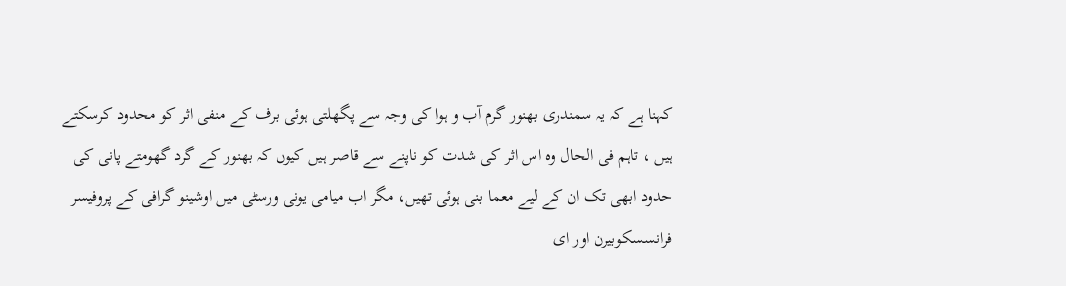کہنا ہے کہ یہ سمندری بھنور گرم آب و ہوا کی وجہ سے پگھلتی ہوئی برف کے منفی اثر کو محدود کرسکتے ہیں ، تاہم فی الحال وہ اس اثر کی شدت کو ناپنے سے قاصر ہیں کیوں کہ بھنور کے گرد گھومتے پانی کی حدود ابھی تک ان کے لیے معما بنی ہوئی تھیں، مگر اب میامی یونی ورسٹی میں اوشینو گرافی کے پروفیسر فرانسسکوبیرن اور ای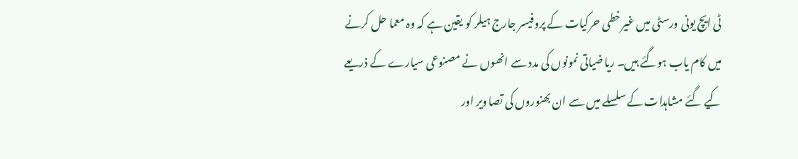ٹی ایچ یونی ورسٹی میں غیرخطی حرکیات کے پروفیسر جارج ہیلر کو یقین ہے کہ وہ معما حل کرنے میں کام یاب ہوگئے ہیں۔ ریاضیاتی نمونوں کی مدد سے انھوں نے مصنوعی سیارے کے ذریعے کیے گئے مشاہدات کے سلسلے میں سے ان بھنوروں کی تصاویر اور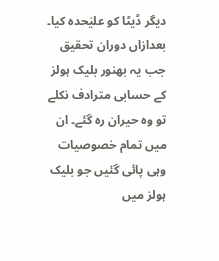دیگر ڈیٹا کو علیٰحدہ کیا۔ بعدازاں دوران تحقیق جب یہ بھنور بلیک ہولز کے حسابی مترادف نکلے تو وہ حیران رہ گئے۔ ان میں تمام خصوصیات وہی پائی گئیں جو بلیک ہولز میں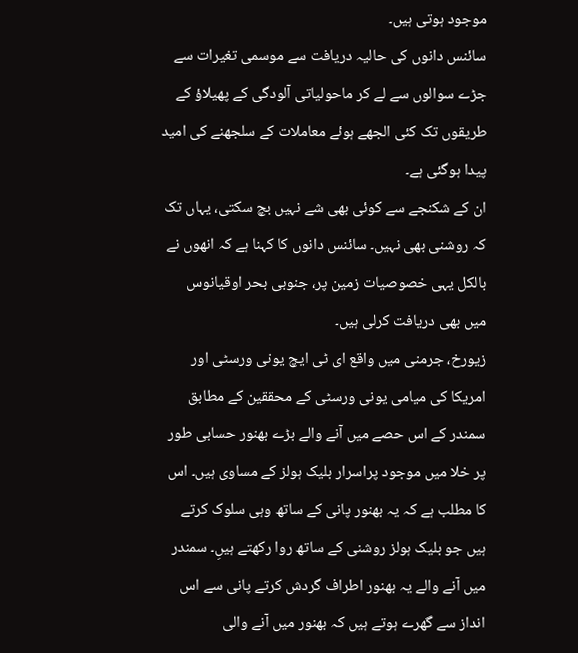موجود ہوتی ہیں۔
سائنس دانوں کی حالیہ دریافت سے موسمی تغیرات سے جڑے سوالوں سے لے کر ماحولیاتی آلودگی کے پھیلاؤ کے طریقوں تک کئی الجھے ہوئے معاملات کے سلجھنے کی امید پیدا ہوگئی ہے۔
ان کے شکنجے سے کوئی بھی شے نہیں بچ سکتی، یہاں تک کہ روشنی بھی نہیں۔ سائنس دانوں کا کہنا ہے کہ انھوں نے بالکل یہی خصوصیات زمین پر، جنوبی بحر اوقیانوس میں بھی دریافت کرلی ہیں۔
زیورخ، جرمنی میں واقع ای ٹی ایچ یونی ورسٹی اور امریکا کی میامی یونی ورسٹی کے محققین کے مطابق سمندر کے اس حصے میں آنے والے بڑے بھنور حسابی طور پر خلا میں موجود پراسرار بلیک ہولز کے مساوی ہیں۔ اس کا مطلب ہے کہ یہ بھنور پانی کے ساتھ وہی سلوک کرتے ہیں جو بلیک ہولز روشنی کے ساتھ روا رکھتے ہیںِ۔ سمندر میں آنے والے یہ بھنور اطراف گردش کرتے پانی سے اس انداز سے گھرے ہوتے ہیں کہ بھنور میں آنے والی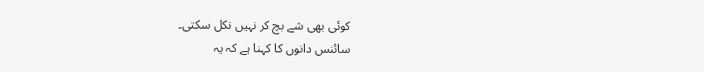کوئی بھی شے بچ کر نہیں نکل سکتی۔
سائنس دانوں کا کہنا ہے کہ یہ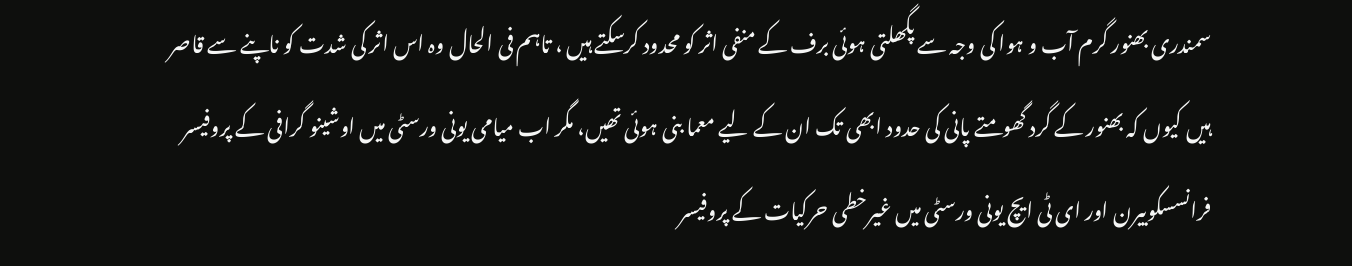سمندری بھنور گرم آب و ہوا کی وجہ سے پگھلتی ہوئی برف کے منفی اثر کو محدود کرسکتے ہیں ، تاہم فی الحال وہ اس اثر کی شدت کو ناپنے سے قاصر ہیں کیوں کہ بھنور کے گرد گھومتے پانی کی حدود ابھی تک ان کے لیے معما بنی ہوئی تھیں، مگر اب میامی یونی ورسٹی میں اوشینو گرافی کے پروفیسر فرانسسکوبیرن اور ای ٹی ایچ یونی ورسٹی میں غیرخطی حرکیات کے پروفیسر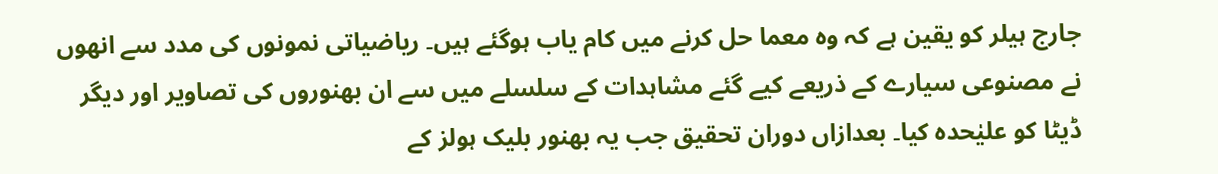جارج ہیلر کو یقین ہے کہ وہ معما حل کرنے میں کام یاب ہوگئے ہیں۔ ریاضیاتی نمونوں کی مدد سے انھوں نے مصنوعی سیارے کے ذریعے کیے گئے مشاہدات کے سلسلے میں سے ان بھنوروں کی تصاویر اور دیگر ڈیٹا کو علیٰحدہ کیا۔ بعدازاں دوران تحقیق جب یہ بھنور بلیک ہولز کے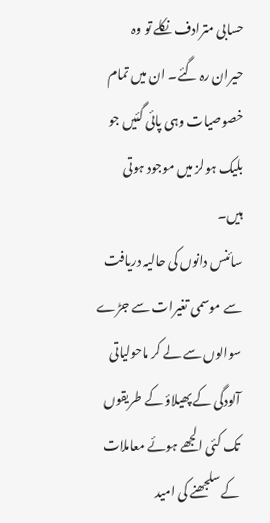حسابی مترادف نکلے تو وہ حیران رہ گئے۔ ان میں تمام خصوصیات وہی پائی گئیں جو بلیک ہولز میں موجود ہوتی ہیں۔
سائنس دانوں کی حالیہ دریافت سے موسمی تغیرات سے جڑے سوالوں سے لے کر ماحولیاتی آلودگی کے پھیلاؤ کے طریقوں تک کئی الجھے ہوئے معاملات کے سلجھنے کی امید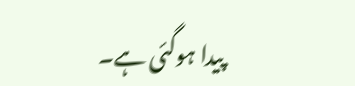پیدا ہوگئی ہے۔